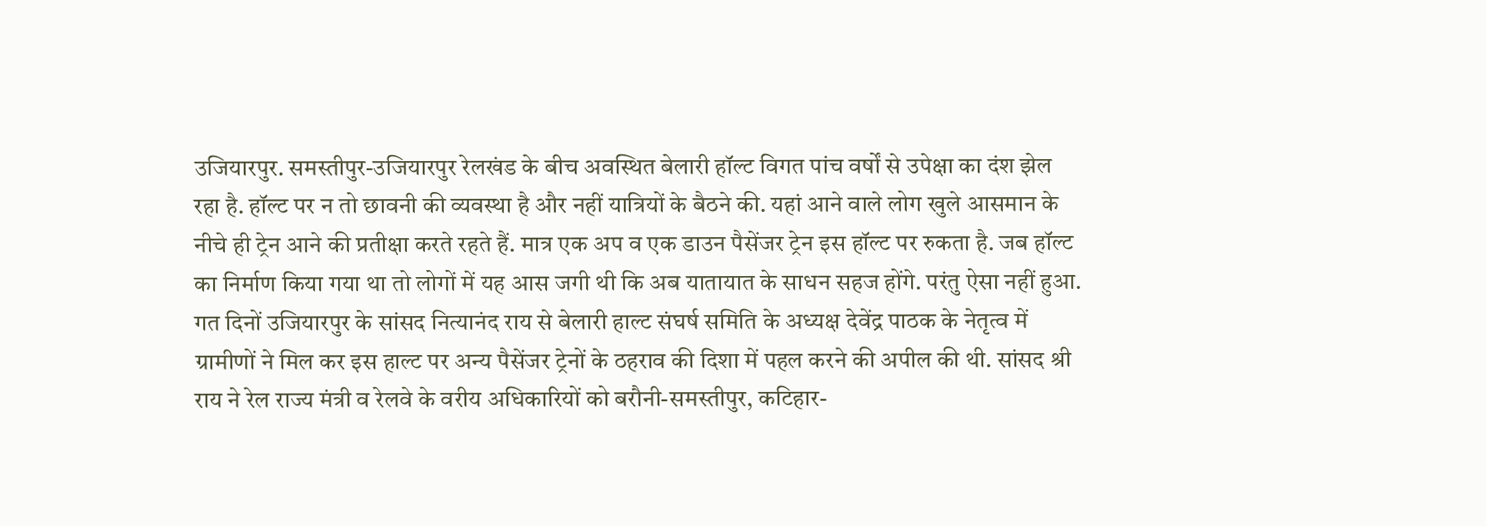उजियारपुर. समस्तीपुर-उजियारपुर रेलखंड के बीच अवस्थित बेलारी हॉल्ट विगत पांच वर्षों से उपेक्षा का दंश झेल रहा है. हॉल्ट पर न तो छावनी की व्यवस्था है और नहीं यात्रियों के बैठने की. यहां आने वाले लोग खुले आसमान के नीचे ही ट्रेन आने की प्रतीक्षा करते रहते हैं. मात्र एक अप व एक डाउन पैसेंजर ट्रेन इस हॉल्ट पर रुकता है. जब हॉल्ट का निर्माण किया गया था तो लोगों में यह आस जगी थी कि अब यातायात के साधन सहज होंगे. परंतु ऐसा नहीं हुआ. गत दिनों उजियारपुर के सांसद नित्यानंद राय से बेलारी हाल्ट संघर्ष समिति के अध्यक्ष देवेंद्र पाठक के नेतृत्व में ग्रामीणों ने मिल कर इस हाल्ट पर अन्य पैसेंजर ट्रेनों के ठहराव की दिशा में पहल करने की अपील की थी. सांसद श्री राय ने रेल राज्य मंत्री व रेलवे के वरीय अधिकारियों को बरौनी-समस्तीपुर, कटिहार-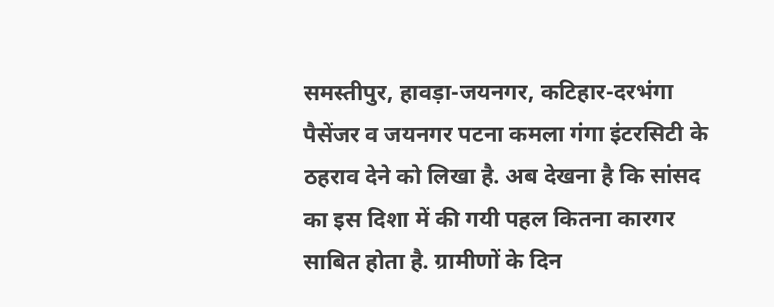समस्तीपुर, हावड़ा-जयनगर, कटिहार-दरभंगा पैसेंजर व जयनगर पटना कमला गंगा इंटरसिटी के ठहराव देने को लिखा है. अब देखना है कि सांसद का इस दिशा में की गयी पहल कितना कारगर साबित होता है. ग्रामीणों के दिन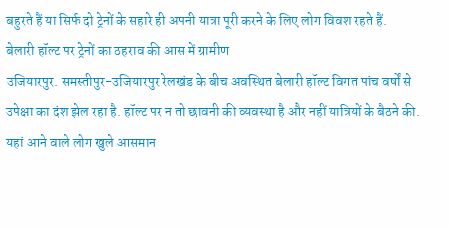बहुरते हैं या सिर्फ दो ट्रेनों के सहारे ही अपनी यात्रा पूरी करने के लिए लोग विवश रहते हैं.
बेलारी हॉल्ट पर ट्रेनों का ठहराव की आस में ग्रामीण
उजियारपुर. समस्तीपुर-उजियारपुर रेलखंड के बीच अवस्थित बेलारी हॉल्ट विगत पांच वर्षों से उपेक्षा का दंश झेल रहा है. हॉल्ट पर न तो छावनी की व्यवस्था है और नहीं यात्रियों के बैठने की. यहां आने वाले लोग खुले आसमान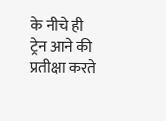के नीचे ही ट्रेन आने की प्रतीक्षा करते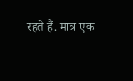रहते हैं. मात्र एक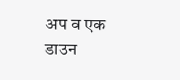अप व एक डाउन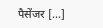पैसेंजर […]